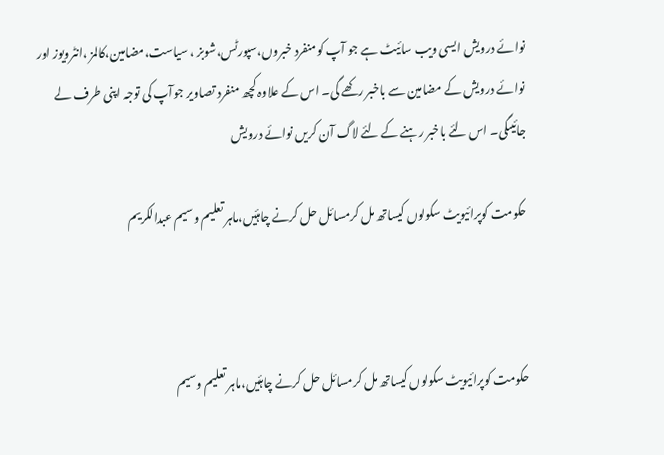نوائے درویش ایسی ویب سائیٹ ہے جو آپ کومنفرد خبروں،سپورٹس،شوبز ، سیاست،مضامین،کالمز ،انٹرویوز اور نوائے درویش کے مضامین سے باخبر رکھے گی۔ اس کے علاوہ کچھ منفرد تصاویر جوآپ کی توجہ اپنی طرف لے جائیںگی۔ اس لئے باخبر رہنے کے لئے لاگ آن کریں نوائے درویش

حکومت کوپرائیویٹ سکولوں کیساتھ مل کرمسائل حل کرنے چاہئیں،ماہر تعلیم وسیم عبدالکریم



حکومت کوپرائیویٹ سکولوں کیساتھ مل کرمسائل حل کرنے چاہئیں،ماہر تعلیم وسیم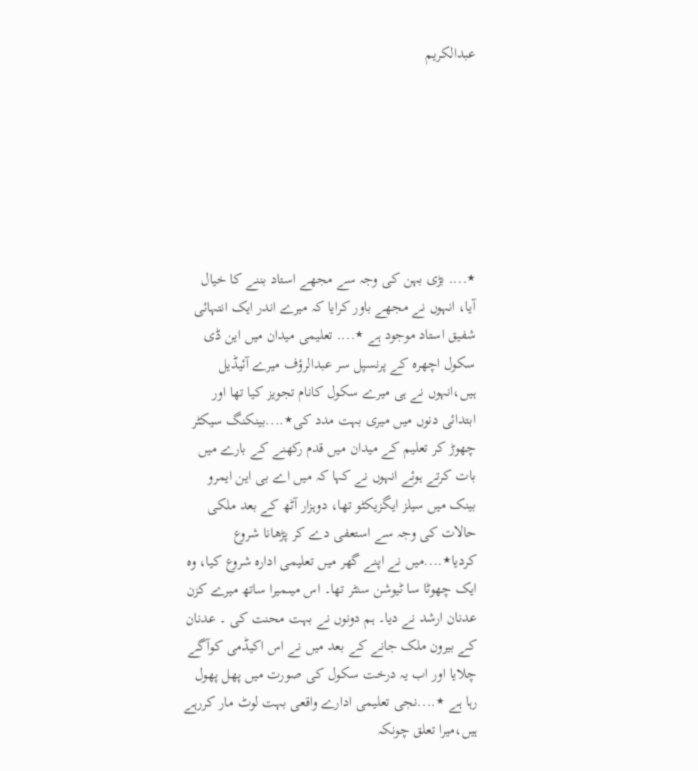عبدالکریم







٭.... بڑی بہن کی وجہ سے مجھے استاد بننے کا خیال آیا، انہوں نے مجھے باور کرایا کہ میرے اندر ایک انتہائی شفیق استاد موجود ہے ٭.... تعلیمی میدان میں این ڈی سکول اچھرہ کے پرنسپل سر عبدالرؤف میرے آئیڈیل ہیں،انہوں نے ہی میرے سکول کانام تجویز کیا تھا اور ابتدائی دنوں میں میری بہت مدد کی٭....بینکنگ سیکٹر چھوڑ کر تعلیم کے میدان میں قدم رکھنے کے بارے میں بات کرتے ہوئے انہوں نے کہا کہ میں اے بی این ایمرو بینک میں سیلز ایگزیکٹو تھا، دوہزار آٹھ کے بعد ملکی حالات کی وجہ سے استعفی دے کر پڑھانا شروع کردیا٭....میں نے اپنے گھر میں تعلیمی ادارہ شروع کیا، وہ ایک چھوٹا سا ٹیوشن سنٹر تھا۔ اس میںمیرا ساتھ میرے کزن عدنان ارشد نے دیا۔ ہم دونوں نے بہت محنت کی ۔ عدنان کے بیرون ملک جانے کے بعد میں نے اس اکیڈمی کوآگے چلایا اور اب یہ درخت سکول کی صورت میں پھل پھول رہا ہے ٭....نجی تعلیمی ادارے واقعی بہت لوٹ مار کررہے ہیں،میرا تعلق چونکہ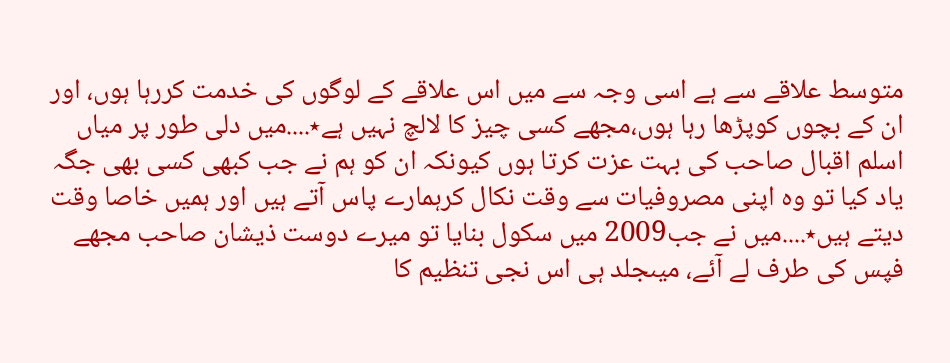متوسط علاقے سے ہے اسی وجہ سے میں اس علاقے کے لوگوں کی خدمت کررہا ہوں، اور ان کے بچوں کوپڑھا رہا ہوں،مجھے کسی چیز کا لالچ نہیں ہے٭....میں دلی طور پر میاں اسلم اقبال صاحب کی بہت عزت کرتا ہوں کیونکہ ان کو ہم نے جب کبھی کسی بھی جگہ یاد کیا تو وہ اپنی مصروفیات سے وقت نکال کرہمارے پاس آتے ہیں اور ہمیں خاصا وقت دیتے ہیں٭....میں نے جب2009 میں سکول بنایا تو میرے دوست ذیشان صاحب مجھے فپس کی طرف لے آئے، میںجلد ہی اس نجی تنظیم کا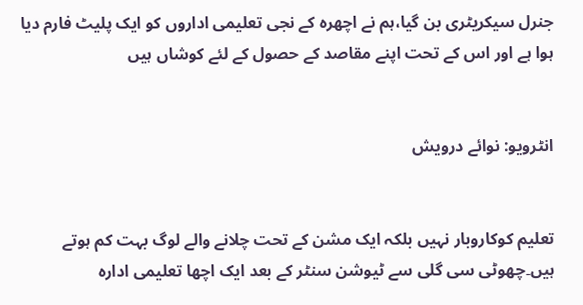جنرل سیکریٹری بن گیا،ہم نے اچھرہ کے نجی تعلیمی اداروں کو ایک پلیٹ فارم دیا ہوا ہے اور اس کے تحت اپنے مقاصد کے حصول کے لئے کوشاں ہیں


انٹرویو: نوائے درویش


تعلیم کوکاروبار نہیں بلکہ ایک مشن کے تحت چلانے والے لوگ بہت کم ہوتے ہیں۔چھوٹی سی گلی سے ٹیوشن سنٹر کے بعد ایک اچھا تعلیمی ادارہ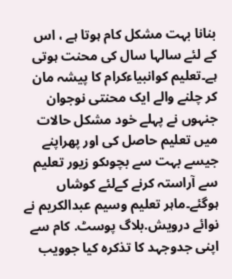بنانا بہت مشکل کام ہوتا ہے ، اس کے لئے سالہا سال کی محنت ہوتی ہے۔تعلیم کوانبیاءکرام کا پیشہ مان کر چلنے والے ایک محنتی نوجوان جنہوں نے پہلے خود مشکل حالات میں تعلیم حاصل کی اور پھراپنے جیسے بہت سے بچوںکو زیور تعلیم سے آراستہ کرنے کےلئے کوشاں ہوگئے۔ماہر تعلیم وسیم عبدالکریم نے نوائے درویش.بلاگ پوسٹ. کام سے اپنی جدوجہد کا تذکرہ کیا جوویب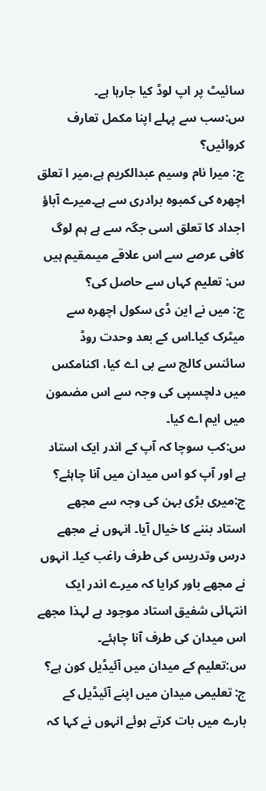سائیٹ پر اپ لوڈ کیا جارہا ہے۔
س:سب سے پہلے اپنا مکمل تعارف کروائیں؟
ج: میرا نام وسیم عبدالکریم ہے،میر ا تعلق اچھرہ کی کمبوہ برادری سے ہے۔میرے آباؤ اجداد کا تعلق اسی جگہ سے ہے ہم لوگ کافی عرصے سے اس علاقے میںمقیم ہیں
س: تعلیم کہاں سے حاصل کی؟
ج: میں نے این ڈی سکول اچھرہ سے میٹرک کیا۔اس کے بعد وحدت روڈ سائنس کالج سے بی اے کیا، اکنامکس میں دلچسپی کی وجہ سے اس مضمون میں ایم اے کیا۔
س:کب سوچا کہ آپ کے اندر ایک استاد ہے اور آپ کو اس میدان میں آنا چاہئے؟
ج:میری بڑی بہن کی وجہ سے مجھے استاد بننے کا خیال آیا۔ انہوں نے مجھے درس وتدریس کی طرف راغب کیا۔ انہوں نے مجھے باور کرایا کہ میرے اندر ایک انتہائی شفیق استاد موجود ہے لہذا مجھے اس میدان کی طرف آنا چاہئے۔
س:تعلیم کے میدان میں آئیڈیل کون ہے؟
ج: تعلیمی میدان میں اپنے آئیڈیل کے بارے میں بات کرتے ہوئے انہوں نے کہا کہ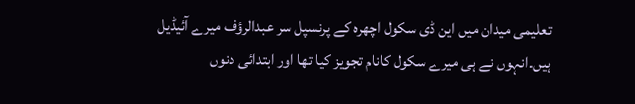تعلیمی میدان میں این ڈی سکول اچھرہ کے پرنسپل سر عبدالرؤف میرے آئیڈیل ہیں۔انہوں نے ہی میرے سکول کانام تجویز کیا تھا اور ابتدائی دنوں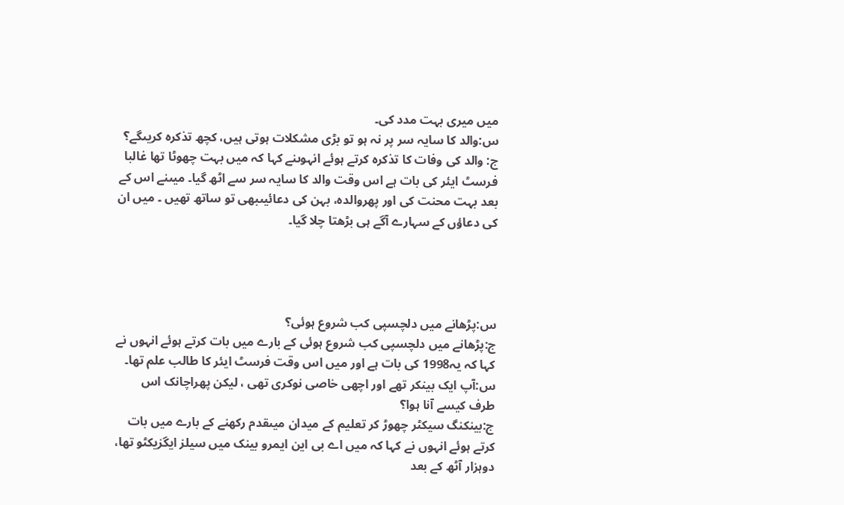میں میری بہت مدد کی۔
س:والد کا سایہ سر پر نہ ہو تو بڑی مشکلات ہوتی ہیں، کچھ تذکرہ کریںگے؟
ج: والد کی وفات کا تذکرہ کرتے ہوئے انہوںنے کہا کہ میں بہت چھوٹا تھا غالبا فرسٹ ایئر کی بات ہے اس وقت والد کا سایہ سر سے اٹھ گیا۔ میںنے اس کے بعد بہت محنت کی اور پھروالدہ، بہن کی دعائیںبھی تو ساتھ تھیں ۔ میں ان کی دعاؤں کے سہارے آگے ہی بڑھتا چلا گیا۔




س:پڑھانے میں دلچسپی کب شروع ہوئی؟
ج:پڑھانے میں دلچسپی کب شروع ہوئی کے بارے میں بات کرتے ہوئے انہوں نے کہا کہ یہ1998 کی بات ہے اور میں اس وقت فرسٹ ایئر کا طالب علم تھا۔
س:آپ ایک بینکر تھے اور اچھی خاصی نوکری تھی ، لیکن پھراچانک اس طرف کیسے آنا ہوا؟
ج:بینکنگ سیکٹر چھوڑ کر تعلیم کے میدان میںقدم رکھنے کے بارے میں بات کرتے ہوئے انہوں نے کہا کہ میں اے بی این ایمرو بینک میں سیلز ایگزیکٹو تھا، دوہزار آٹھ کے بعد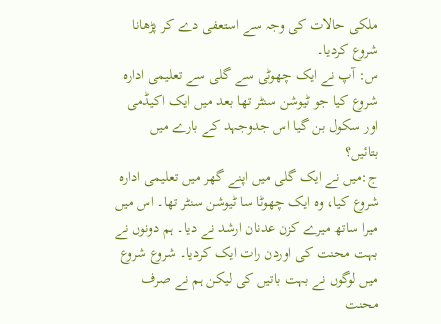ملکی حالات کی وجہ سے استعفی دے کر پڑھانا شروع کردیا۔
س: آپ نے ایک چھوٹی سے گلی سے تعلیمی ادارہ شروع کیا جو ٹیوشن سنٹر تھا بعد میں ایک اکیڈمی اور سکول بن گیا اس جدوجہد کے بارے میں بتائیں؟
ج:میں نے ایک گلی میں اپنے گھر میں تعلیمی ادارہ شروع کیا، وہ ایک چھوٹا سا ٹیوشن سنٹر تھا۔ اس میں میرا ساتھ میرے کزن عدنان ارشد نے دیا۔ ہم دونوں نے بہت محنت کی اوردن رات ایک کردیا۔ شروع شروع میں لوگوں نے بہت باتیں کی لیکن ہم نے صرف محنت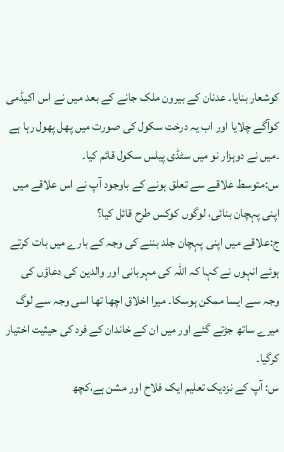کوشعار بنایا۔ عدنان کے بیرون ملک جانے کے بعد میں نے اس اکیڈمی کوآگے چلایا اور اب یہ درخت سکول کی صورت میں پھل پھول رہا ہے ۔میں نے دوہزار نو میں سٹڈی پیلس سکول قائم کیا۔
س:متوسط علاقے سے تعلق ہونے کے باوجود آپ نے اس علاقے میں اپنی پہچان بنائی، لوگوں کوکس طرح قائل کیا؟
ج:علاقے میں اپنی پہچان جلد بننے کی وجہ کے بارے میں بات کرتے ہوئے انہوں نے کہا کہ اللہ کی مہربانی اور والدین کی دعاؤں کی وجہ سے ایسا ممکن ہوسکا۔ میرا اخلاق اچھا تھا اسی وجہ سے لوگ میرے ساتھ جڑتے گئے اور میں ان کے خاندان کے فرد کی حیثیت اختیار کرگیا۔
س: آپ کے نزدیک تعلیم ایک فلاح اور مشن ہے،کچھ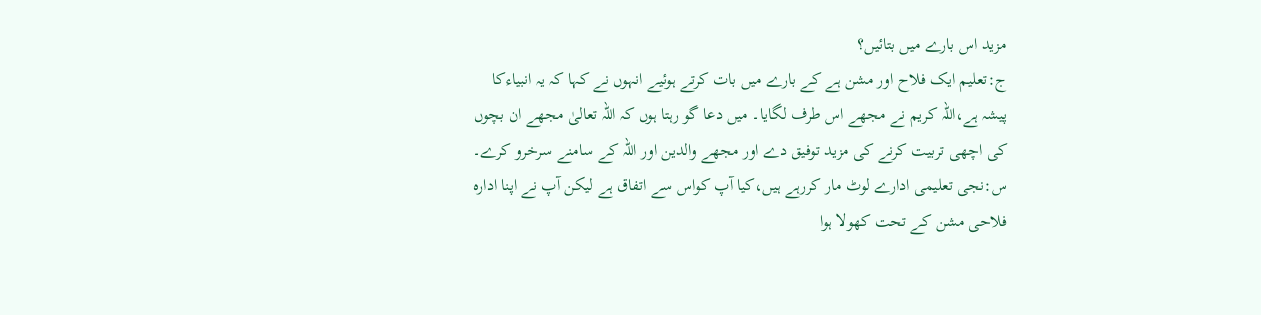مزید اس بارے میں بتائیں؟
ج:تعلیم ایک فلاح اور مشن ہے کے بارے میں بات کرتے ہوئیے انہوں نے کہا کہ یہ انبیاءکا پیشہ ہے،اللہ کریم نے مجھے اس طرف لگایا۔ میں دعا گو رہتا ہوں کہ اللہ تعالیٰ مجھے ان بچوں کی اچھی تربیت کرنے کی مزید توفیق دے اور مجھے والدین اور اللہ کے سامنے سرخرو کرے۔
س:نجی تعلیمی ادارے لوٹ مار کررہے ہیں،کیا آپ کواس سے اتفاق ہے لیکن آپ نے اپنا ادارہ فلاحی مشن کے تحت کھولا ہوا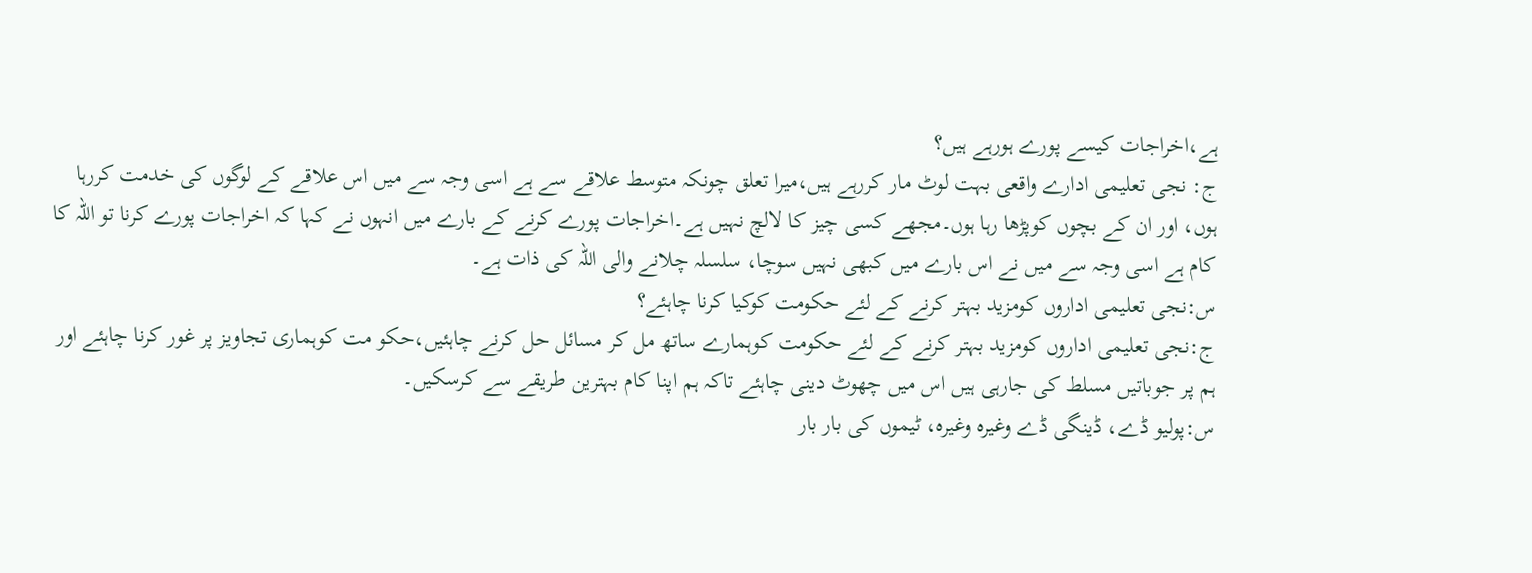ہے،اخراجات کیسے پورے ہورہے ہیں؟
ج: نجی تعلیمی ادارے واقعی بہت لوٹ مار کررہے ہیں،میرا تعلق چونکہ متوسط علاقے سے ہے اسی وجہ سے میں اس علاقے کے لوگوں کی خدمت کررہا ہوں، اور ان کے بچوں کوپڑھا رہا ہوں۔مجھے کسی چیز کا لالچ نہیں ہے۔اخراجات پورے کرنے کے بارے میں انہوں نے کہا کہ اخراجات پورے کرنا تو اللہ کا کام ہے اسی وجہ سے میں نے اس بارے میں کبھی نہیں سوچا، سلسلہ چلانے والی اللہ کی ذات ہے۔
س:نجی تعلیمی اداروں کومزید بہتر کرنے کے لئے حکومت کوکیا کرنا چاہئے؟
ج:نجی تعلیمی اداروں کومزید بہتر کرنے کے لئے حکومت کوہمارے ساتھ مل کر مسائل حل کرنے چاہئیں،حکو مت کوہماری تجاویز پر غور کرنا چاہئے اور ہم پر جوباتیں مسلط کی جارہی ہیں اس میں چھوٹ دینی چاہئے تاکہ ہم اپنا کام بہترین طریقے سے کرسکیں۔
س:پولیو ڈے، ڈینگی ڈے وغیرہ وغیرہ، ٹیموں کی بار بار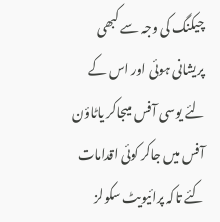چیکنگ کی وجہ سے کبھی پریشانی ہوئی اور اس کے لئے یوسی آفس میںجاکر یاٹاؤن آفس میں جاکر کوئی اقدامات کئے تاکہ پرائیویٹ سکولز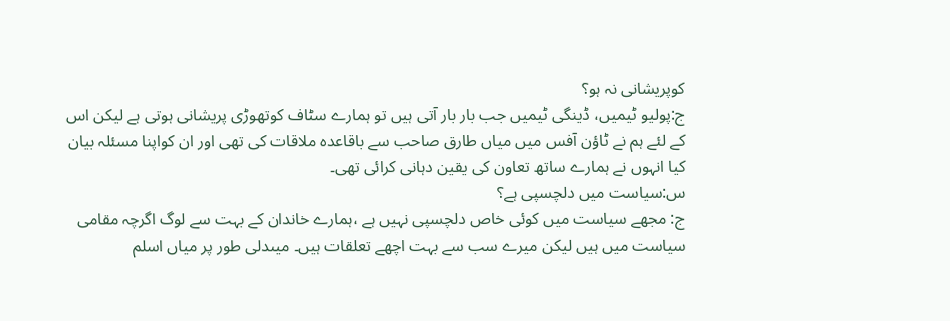کوپریشانی نہ ہو؟
ج:پولیو ٹیمیں، ڈینگی ٹیمیں جب بار بار آتی ہیں تو ہمارے سٹاف کوتھوڑی پریشانی ہوتی ہے لیکن اس کے لئے ہم نے ٹاؤن آفس میں میاں طارق صاحب سے باقاعدہ ملاقات کی تھی اور ان کواپنا مسئلہ بیان کیا انہوں نے ہمارے ساتھ تعاون کی یقین دہانی کرائی تھی۔
س:سیاست میں دلچسپی ہے؟
ج: مجھے سیاست میں کوئی خاص دلچسپی نہیں ہے ،ہمارے خاندان کے بہت سے لوگ اگرچہ مقامی سیاست میں ہیں لیکن میرے سب سے بہت اچھے تعلقات ہیں۔ میںدلی طور پر میاں اسلم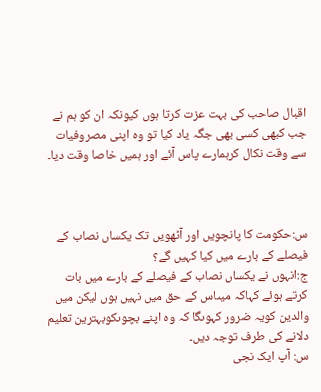اقبال صاحب کی بہت عزت کرتا ہوں کیونکہ ان کو ہم نے
جب کبھی کسی بھی جگہ یاد کیا تو وہ اپنی مصروفیات سے وقت نکال کرہمارے پاس آئے اور ہمیں خاصا وقت دیا۔



س:حکومت کا پانچویں اور آٹھویں تک یکساں نصاب کے فیصلے کے بارے میں کیا کہیں گے؟
ج:انہوں نے یکساں نصاب کے فیصلے کے بارے میں بات کرتے ہوئے کہاکہ میںاس کے حق میں نہیں ہوں لیکن میں والدین کویہ ضرور کہوںگا کہ وہ اپنے بچوںکوبہترین تعلیم دلانے کی طرف توجہ دیں۔
س: آپ ایک نجی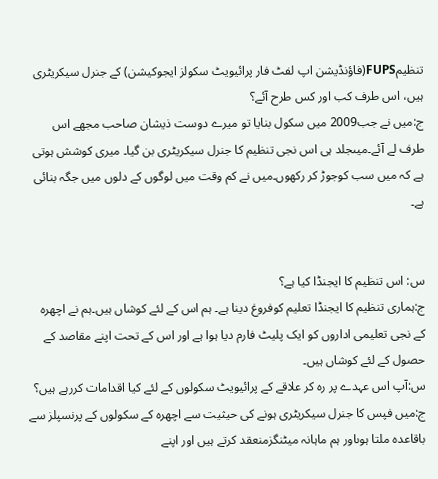تنظیمFUPS(فاؤنڈیشن اپ لفٹ فار پرائیویٹ سکولز ایجوکیشن) کے جنرل سیکریٹری ہیں، اس طرف کب اور کس طرح آئے؟
ج:میں نے جب2009 میں سکول بنایا تو میرے دوست ذیشان صاحب مجھے اس طرف لے آئے۔میںجلد ہی اس نجی تنظیم کا جنرل سیکریٹری بن گیا۔ میری کوشش ہوتی ہے کہ میں سب کوجوڑ کر رکھوں۔میں نے کم وقت میں لوگوں کے دلوں میں جگہ بنائی ہے۔


س: اس تنظیم کا ایجنڈا کیا ہے؟
ج:ہماری تنظیم کا ایجنڈا تعلیم کوفروغ دینا ہے۔ ہم اس کے لئے کوشاں ہیں۔ہم نے اچھرہ کے نجی تعلیمی اداروں کو ایک پلیٹ فارم دیا ہوا ہے اور اس کے تحت اپنے مقاصد کے حصول کے لئے کوشاں ہیں۔
س:آپ اس عہدے پر رہ کر علاقے کے پرائیویٹ سکولوں کے لئے کیا اقدامات کررہے ہیں؟
ج:میں فپس کا جنرل سیکریٹری ہونے کی حیثیت سے اچھرہ کے سکولوں کے پرنسپلز سے باقاعدہ ملتا ہوںاور ہم ماہانہ میٹنگزمنعقد کرتے ہیں اور اپنے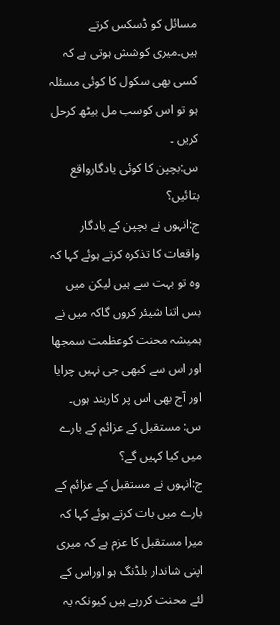مسائل کو ڈسکس کرتے ہیں۔میری کوشش ہوتی ہے کہ کسی بھی سکول کا کوئی مسئلہ ہو تو اس کوسب مل بیٹھ کرحل کریں ۔
س:بچپن کا کوئی یادگارواقع بتائیں؟
ج:انہوں نے بچپن کے یادگار واقعات کا تذکرہ کرتے ہوئے کہا کہ وہ تو بہت سے ہیں لیکن میں بس اتنا شیئر کروں گاکہ میں نے ہمیشہ محنت کوعظمت سمجھا اور اس سے کبھی جی نہیں چرایا اور آج بھی اس پر کاربند ہوں۔
س: مستقبل کے عزائم کے بارے میں کیا کہیں گے؟
ج:انہوں نے مستقبل کے عزائم کے بارے میں بات کرتے ہوئے کہا کہ میرا مستقبل کا عزم ہے کہ میری اپنی شاندار بلڈنگ ہو اوراس کے لئے محنت کررہے ہیں کیونکہ یہ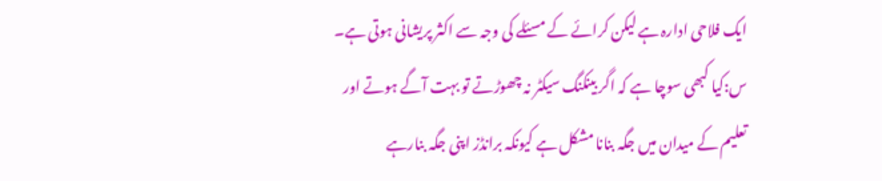ایک فلاحی ادارہ ہے لیکن کرائے کے مسئلے کی وجہ سے اکثر پریشانی ہوتی ہے۔
س:کیا کبھی سوچا ہے کہ اگر بینکنگ سیکٹر نہ چھوڑتے تو بہت آگے ہوتے اور تعلیم کے میدان میں جگہ بنانا مشکل ہے کیونکہ برانڈز اپنی جگہ بنارہے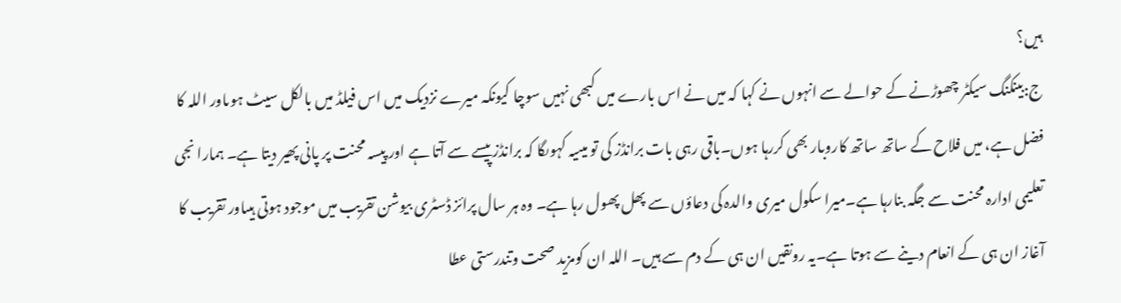ہیں؟
ج:بینکنگ سیکٹر چھوڑنے کے حوالے سے انہوں نے کہا کہ میں نے اس بارے میں کبھی نہیں سوچا کیونکہ میرے نزدیک میں اس فیلڈ میں بالکل سیٹ ہوںاور اللہ کا فضل ہے، میں فلاح کے ساتھ ساتھ کاروبار بھی کررہا ہوں۔باقی رہی بات برانڈز کی تو میںیہ کہوںگا کہ برانڈز پیسے سے آتا ہے اور پیسہ محنت پر پانی پھیر دیتا ہے۔ ہمارا نجی تعلیمی ادارہ محنت سے جگہ بنارہا ہے۔میرا سکول میری والدہ کی دعاؤں سے پھل پھول رہا ہے۔ وہ ہر سال پرائز ڈسٹری بیوشن تقریب میں موجود ہوتی ہیںاور تقریب کا آغاز ان ہی کے انعام دینے سے ہوتا ہے۔یہ رونقیں ان ہی کے دم سے ہیں۔ اللہ ان کومزید صحت وتندرستی عطا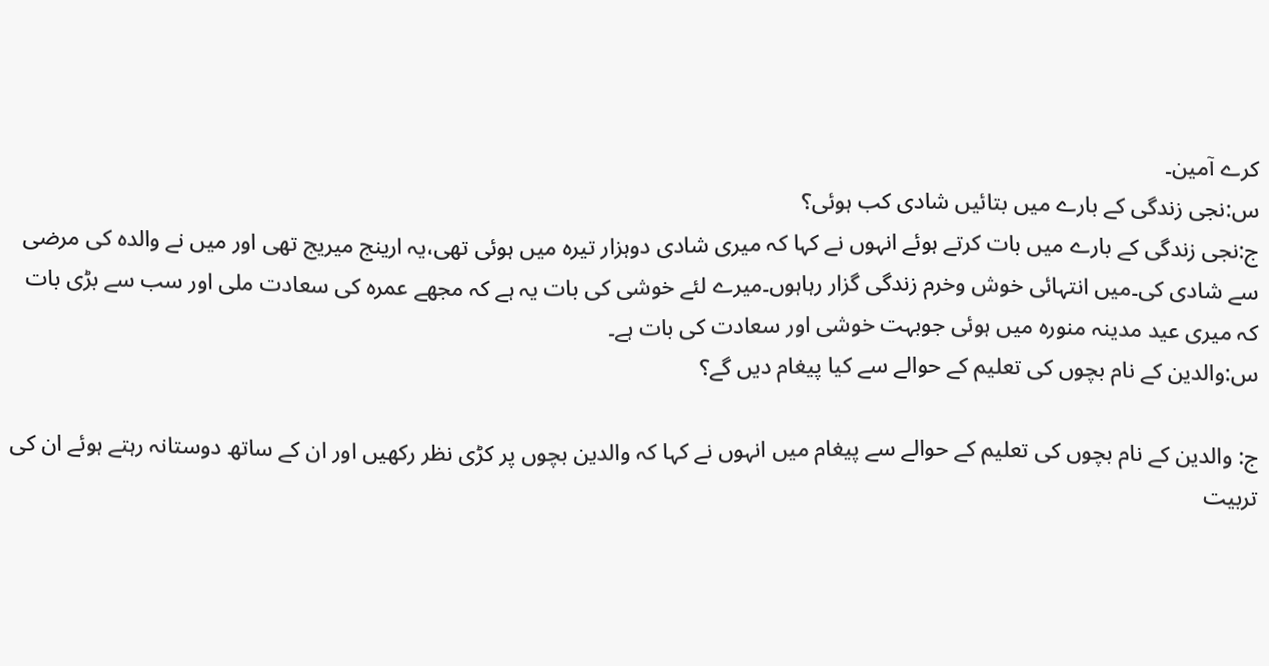کرے آمین۔
س:نجی زندگی کے بارے میں بتائیں شادی کب ہوئی؟
ج:نجی زندگی کے بارے میں بات کرتے ہوئے انہوں نے کہا کہ میری شادی دوہزار تیرہ میں ہوئی تھی،یہ ارینج میریج تھی اور میں نے والدہ کی مرضی سے شادی کی۔میں انتہائی خوش وخرم زندگی گزار رہاہوں۔میرے لئے خوشی کی بات یہ ہے کہ مجھے عمرہ کی سعادت ملی اور سب سے بڑی بات کہ میری عید مدینہ منورہ میں ہوئی جوبہت خوشی اور سعادت کی بات ہے۔
س:والدین کے نام بچوں کی تعلیم کے حوالے سے کیا پیغام دیں گے؟

ج: والدین کے نام بچوں کی تعلیم کے حوالے سے پیغام میں انہوں نے کہا کہ والدین بچوں پر کڑی نظر رکھیں اور ان کے ساتھ دوستانہ رہتے ہوئے ان کی تربیت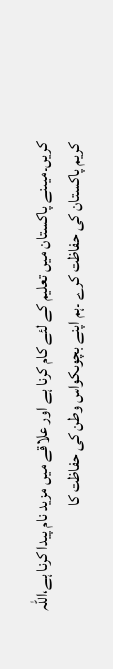کریں۔میںنے پاکستان میں تعلیم کے لئے کام کرنا ہے اور علاقے میں مزید نام پیدا کرنا ہے،اللہ کریم پاکستان کی حفاظت کرے ۔ہم اپنے بچوںکواس وطن کی حفاظت کا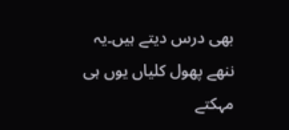بھی درس دیتے ہیں۔یہ ننھے پھول کلیاں یوں ہی مہکتے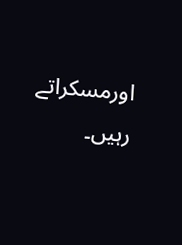اورمسکراتے رہیں۔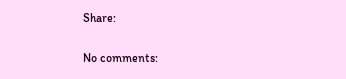Share:

No comments: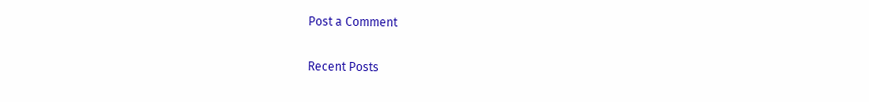Post a Comment

Recent Posts